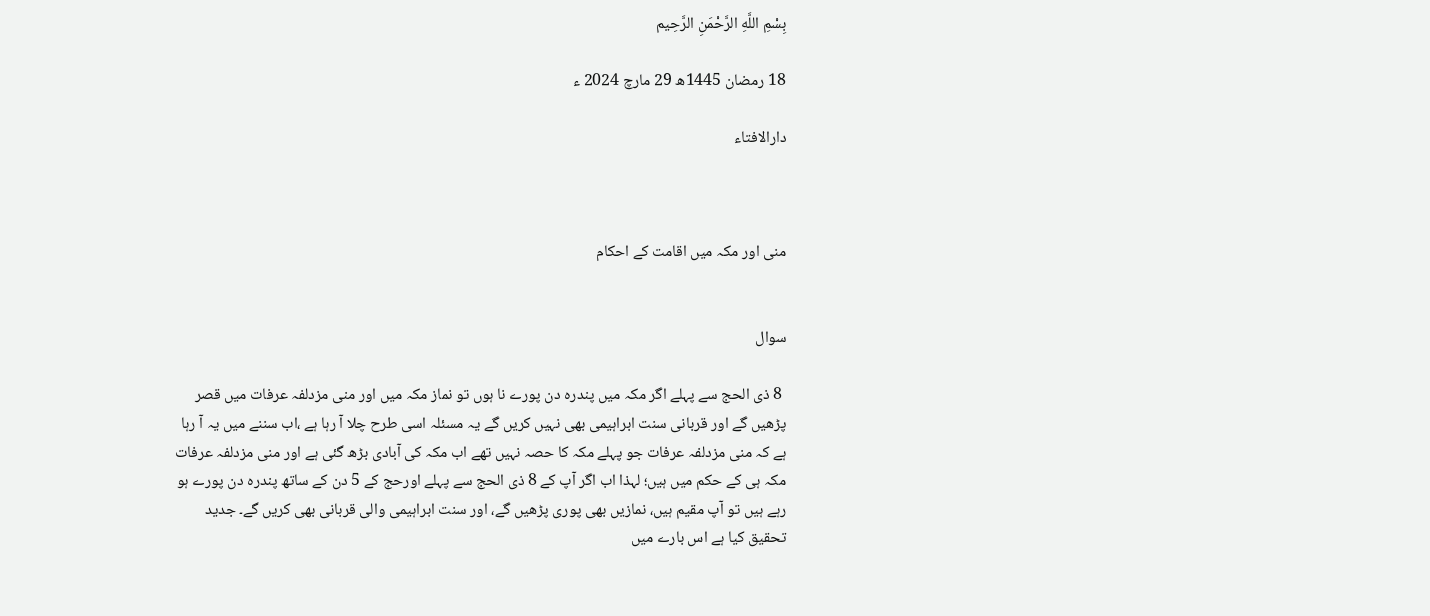بِسْمِ اللَّهِ الرَّحْمَنِ الرَّحِيم

18 رمضان 1445ھ 29 مارچ 2024 ء

دارالافتاء



منی اور مکہ میں اقامت کے احکام


سوال

 8 ذی الحج سے پہلے اگر مکہ میں پندرہ دن پورے نا ہوں تو نماز مکہ میں اور منی مزدلفہ عرفات میں قصر پڑھیں گے اور قربانی سنت ابراہیمی بھی نہیں کریں گے یہ مسئلہ اسی طرح چلا آ رہا ہے ،اب سننے میں یہ آ رہا ہے کہ منی مزدلفہ عرفات جو پہلے مکہ کا حصہ نہیں تھے اب مکہ کی آبادی بڑھ گئی ہے اور منی مزدلفہ عرفات مکہ ہی کے حکم میں ہیں؛ لہذا اب اگر آپ کے 8 ذی الحج سے پہلے اورحج کے 5 دن کے ساتھ پندرہ دن پورے ہو رہے ہیں تو آپ مقیم ہیں، نمازیں بھی پوری پڑھیں گے، اور سنت ابراہیمی والی قربانی بھی کریں گے۔ جدید تحقیق کیا ہے اس بارے میں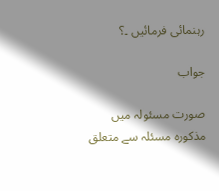رہنمائی فرمائیں ۔؟

جواب

صورت مسئولہ میں مذکورہ مسئلہ سے متعلق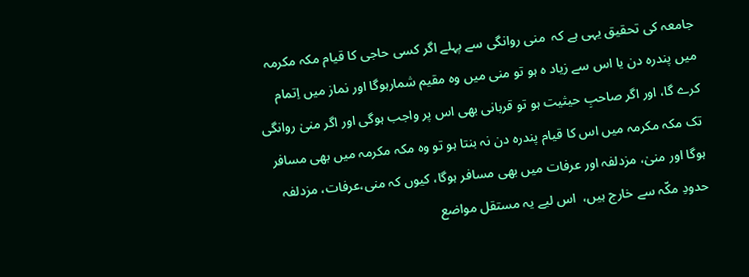جامعہ کی تحقیق یہی ہے کہ  منی روانگی سے پہلے اگر کسی حاجی کا قیام مکہ مکرمہ میں پندرہ دن یا اس سے زیاد ہ ہو تو منی میں وہ مقیم شمارہوگا اور نماز میں اِتمام کرے گا، اور اگر صاحبِ حیثیت ہو تو قربانی بھی اس پر واجب ہوگی اور اگر منیٰ روانگی تک مکہ مکرمہ میں اس کا قیام پندرہ دن نہ بنتا ہو تو وہ مکہ مکرمہ میں بھی مسافر ہوگا اور منیٰ، مزدلفہ اور عرفات میں بھی مسافر ہوگا، کیوں کہ منی،عرفات، مزدلفہ حدودِ مکّہ سے خارج ہیں،  اس لیے یہ مستقل مواضع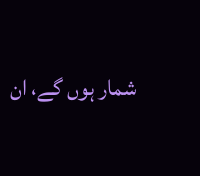شمار ہوں گے، ان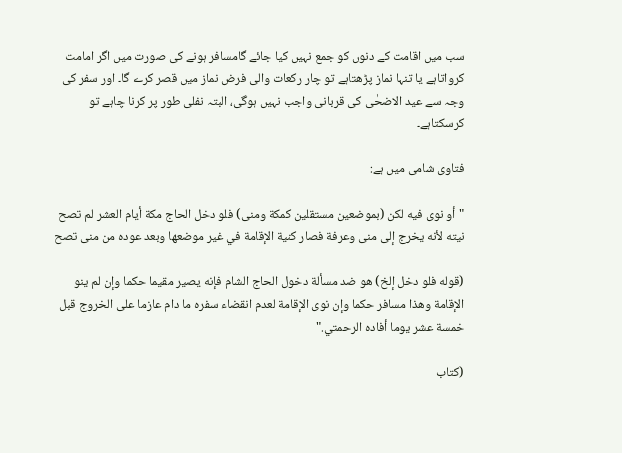سب میں اقامت کے دنوں کو جمع نہیں کیا جائے گامسافر ہونے کی صورت میں اگر امامت کرواتاہے یا تنہا نماز پڑھتاہے تو چار رکعات والی فرض نماز میں قصر کرے گا۔ اور سفر کی وجہ سے عید الاضحٰی کی قربانی واجب نہیں ہوگی، البتہ نفلی طور پر کرنا چاہے تو کرسکتاہے۔

فتاوی شامی میں ہے:

"أو نوى فيه لكن (بموضعين مستقلين كمكة ومنى) فلو دخل الحاج مكة أيام العشر لم تصح نيته لأنه يخرج إلى منى وعرفة فصار كنية الإقامة في غير موضعها وبعد عوده من منى تصح

(قوله فلو دخل إلخ) هو ضد مسألة دخول الحاج الشام فإنه يصير مقيما حكما وإن لم ينو الإقامة وهذا مسافر حكما وإن نوى الإقامة لعدم انقضاء سفره ما دام عازما على الخروج قبل خمسة عشر يوما أفاده الرحمتي."

(کتاب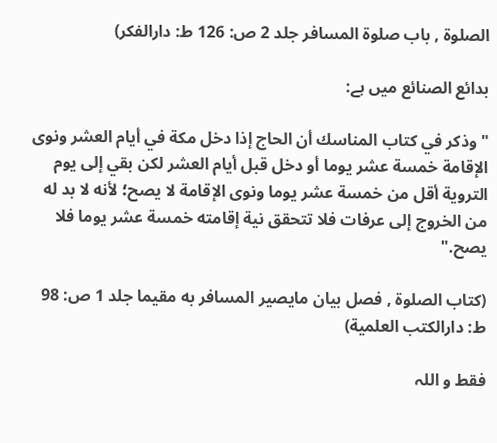الصلوۃ , باب صلوۃ المسافر جلد 2 ص: 126 ط: دارالفکر)

بدائع الصنائع میں ہے:

"وذكر في كتاب المناسك أن الحاج إذا دخل مكة في أيام العشر ونوى الإقامة خمسة عشر يوما أو دخل قبل أيام العشر ‌لكن ‌بقي إلى يوم التروية أقل من خمسة عشر يوما ونوى الإقامة لا يصح؛ لأنه لا بد له من الخروج إلى عرفات فلا تتحقق نية إقامته خمسة عشر يوما فلا يصح."

(کتاب الصلوۃ , فصل بیان مایصیر المسافر به مقیما جلد 1 ص: 98 ط: دارالکتب العلمیة)

فقط و اللہ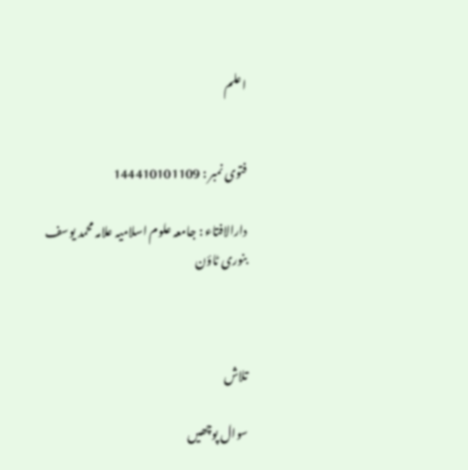اعلم


فتوی نمبر : 144410101109

دارالافتاء : جامعہ علوم اسلامیہ علامہ محمد یوسف بنوری ٹاؤن



تلاش

سوال پوچھیں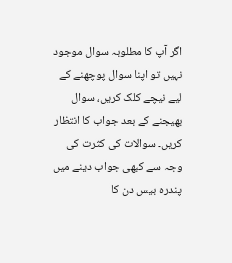اگر آپ کا مطلوبہ سوال موجود نہیں تو اپنا سوال پوچھنے کے لیے نیچے کلک کریں، سوال بھیجنے کے بعد جواب کا انتظار کریں۔ سوالات کی کثرت کی وجہ سے کبھی جواب دینے میں پندرہ بیس دن کا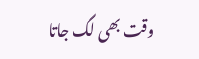وقت بھی لگ جاتا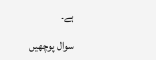ہے۔

سوال پوچھیں